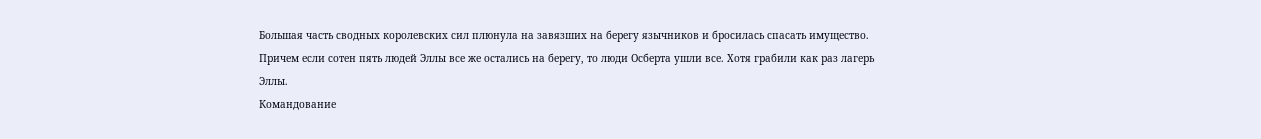Большая часть сводных королевских сил плюнула на завязших на берегу язычников и бросилась спасать имущество. Причем если сотен пять людей Эллы все же остались на берегу, то люди Осберта ушли все. Хотя грабили как раз лагерь Эллы.
Командование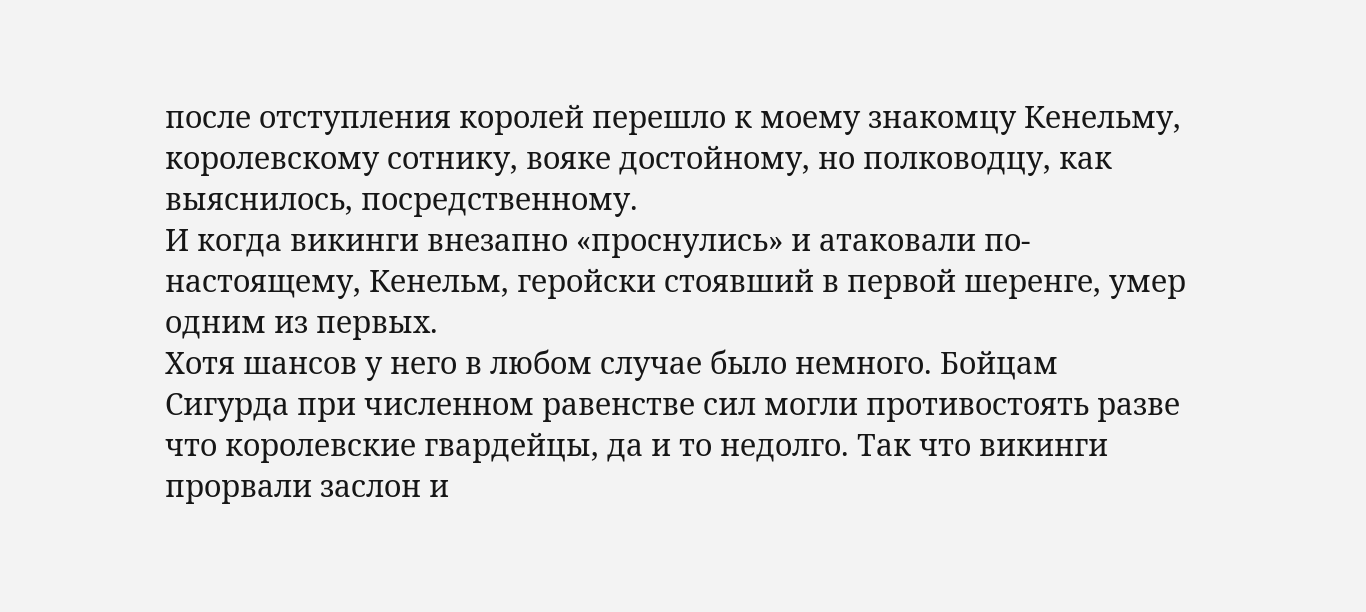после отступления королей перешло к моему знакомцу Кенельму, королевскому сотнику, вояке достойному, но полководцу, как выяснилось, посредственному.
И когда викинги внезапно «проснулись» и атаковали по-настоящему, Кенельм, геройски стоявший в первой шеренге, умер одним из первых.
Хотя шансов у него в любом случае было немного. Бойцам Сигурда при численном равенстве сил могли противостоять разве что королевские гвардейцы, да и то недолго. Так что викинги прорвали заслон и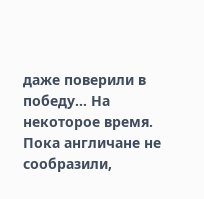даже поверили в победу… На некоторое время.
Пока англичане не сообразили,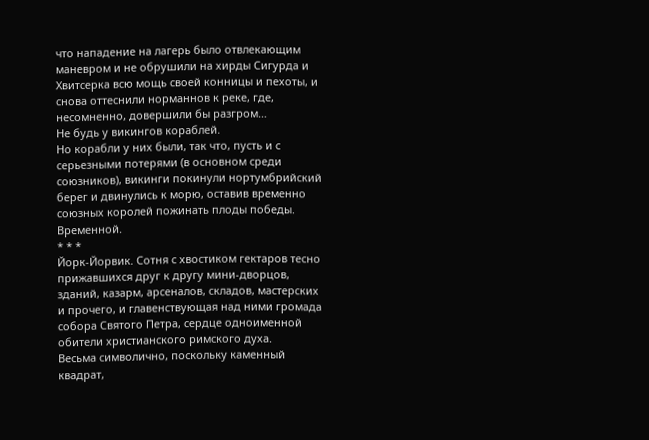что нападение на лагерь было отвлекающим маневром и не обрушили на хирды Сигурда и Хвитсерка всю мощь своей конницы и пехоты, и снова оттеснили норманнов к реке, где, несомненно, довершили бы разгром…
Не будь у викингов кораблей.
Но корабли у них были, так что, пусть и с серьезными потерями (в основном среди союзников), викинги покинули нортумбрийский берег и двинулись к морю, оставив временно союзных королей пожинать плоды победы. Временной.
* * *
Йорк-Йорвик. Сотня с хвостиком гектаров тесно прижавшихся друг к другу мини-дворцов, зданий, казарм, арсеналов, складов, мастерских и прочего, и главенствующая над ними громада собора Святого Петра, сердце одноименной обители христианского римского духа.
Весьма символично, поскольку каменный квадрат,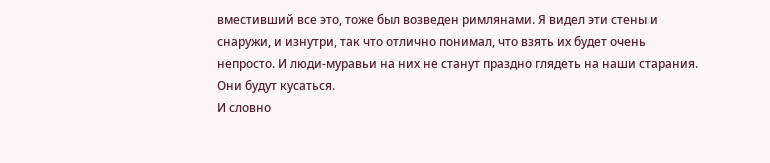вместивший все это, тоже был возведен римлянами. Я видел эти стены и снаружи, и изнутри, так что отлично понимал, что взять их будет очень непросто. И люди-муравьи на них не станут праздно глядеть на наши старания. Они будут кусаться.
И словно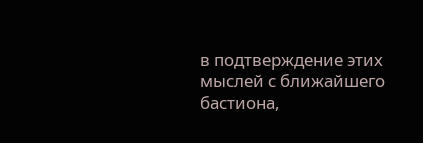в подтверждение этих мыслей с ближайшего бастиона,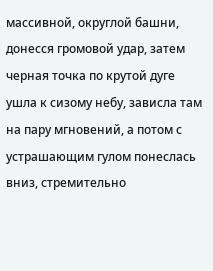массивной, округлой башни, донесся громовой удар, затем черная точка по крутой дуге ушла к сизому небу, зависла там на пару мгновений, а потом с устрашающим гулом понеслась вниз, стремительно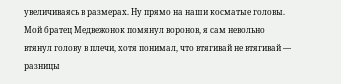увеличиваясь в размерах. Ну прямо на наши косматые головы.
Мой братец Медвежонок помянул воронов, я сам невольно втянул голову в плечи, хотя понимал, что втягивай не втягивай — разницы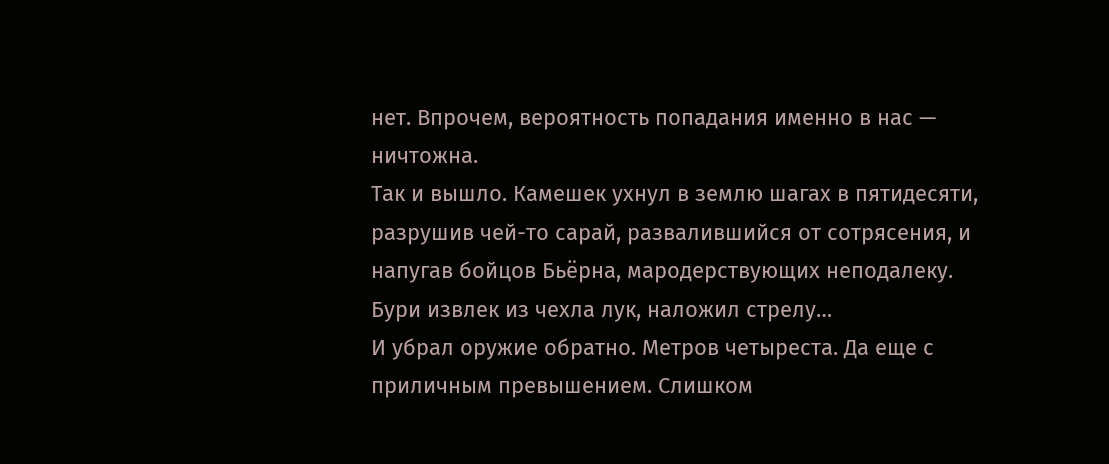нет. Впрочем, вероятность попадания именно в нас — ничтожна.
Так и вышло. Камешек ухнул в землю шагах в пятидесяти, разрушив чей-то сарай, развалившийся от сотрясения, и напугав бойцов Бьёрна, мародерствующих неподалеку.
Бури извлек из чехла лук, наложил стрелу…
И убрал оружие обратно. Метров четыреста. Да еще с приличным превышением. Слишком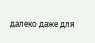далеко даже для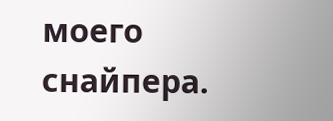моего снайпера.